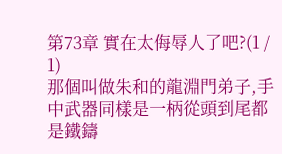第73章 實在太侮辱人了吧?(1 / 1)
那個叫做朱和的龍淵門弟子,手中武器同樣是一柄從頭到尾都是鐵鑄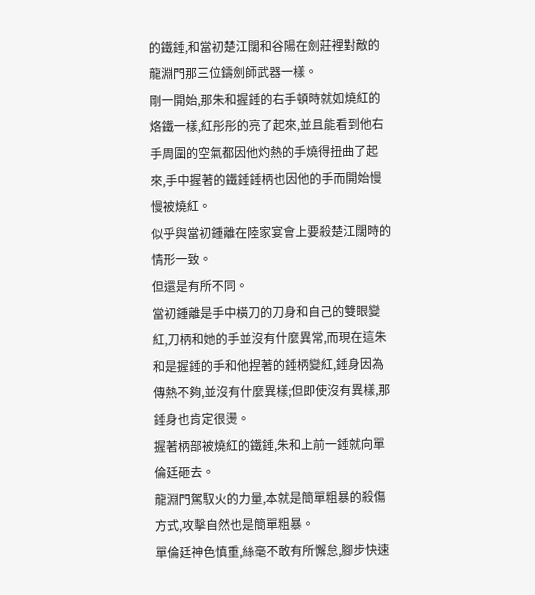的鐵錘,和當初楚江闊和谷陽在劍莊裡對敵的龍淵門那三位鑄劍師武器一樣。
剛一開始,那朱和握錘的右手頓時就如燒紅的烙鐵一樣,紅彤彤的亮了起來,並且能看到他右手周圍的空氣都因他灼熱的手燒得扭曲了起來,手中握著的鐵錘錘柄也因他的手而開始慢慢被燒紅。
似乎與當初鍾離在陸家宴會上要殺楚江闊時的情形一致。
但還是有所不同。
當初鍾離是手中橫刀的刀身和自己的雙眼變紅,刀柄和她的手並沒有什麼異常,而現在這朱和是握錘的手和他捏著的錘柄變紅,錘身因為傳熱不夠,並沒有什麼異樣;但即使沒有異樣,那錘身也肯定很燙。
握著柄部被燒紅的鐵錘,朱和上前一錘就向單倫廷砸去。
龍淵門駕馭火的力量,本就是簡單粗暴的殺傷方式,攻擊自然也是簡單粗暴。
單倫廷神色慎重,絲毫不敢有所懈怠,腳步快速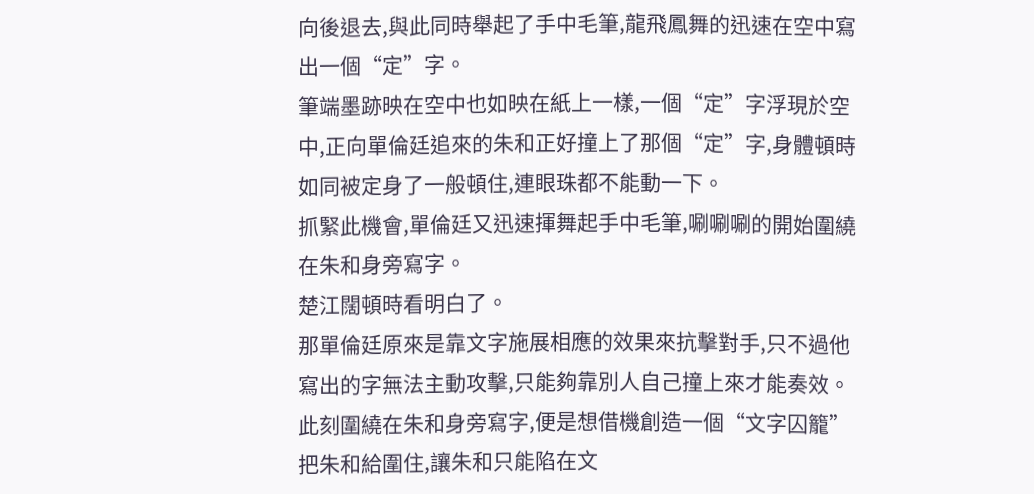向後退去,與此同時舉起了手中毛筆,龍飛鳳舞的迅速在空中寫出一個“定”字。
筆端墨跡映在空中也如映在紙上一樣,一個“定”字浮現於空中,正向單倫廷追來的朱和正好撞上了那個“定”字,身體頓時如同被定身了一般頓住,連眼珠都不能動一下。
抓緊此機會,單倫廷又迅速揮舞起手中毛筆,唰唰唰的開始圍繞在朱和身旁寫字。
楚江闊頓時看明白了。
那單倫廷原來是靠文字施展相應的效果來抗擊對手,只不過他寫出的字無法主動攻擊,只能夠靠別人自己撞上來才能奏效。
此刻圍繞在朱和身旁寫字,便是想借機創造一個“文字囚籠”把朱和給圍住,讓朱和只能陷在文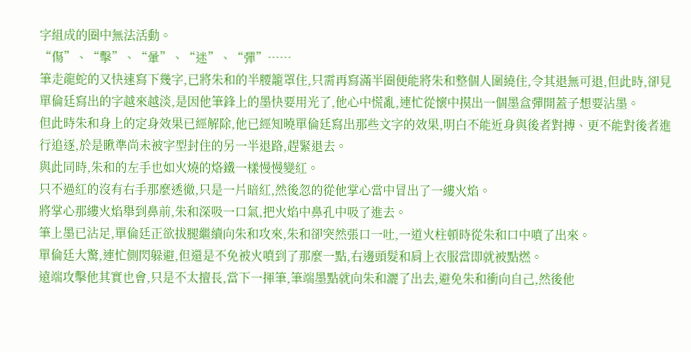字組成的圈中無法活動。
“傷”、“擊”、“暈”、“迷”、“彈”……
筆走龍蛇的又快速寫下幾字,已將朱和的半腰籠罩住,只需再寫滿半圈便能將朱和整個人圍繞住,令其退無可退,但此時,卻見單倫廷寫出的字越來越淡,是因他筆鋒上的墨快要用光了,他心中慌亂,連忙從懷中摸出一個墨盒彈開蓋子想要沾墨。
但此時朱和身上的定身效果已經解除,他已經知曉單倫廷寫出那些文字的效果,明白不能近身與後者對搏、更不能對後者進行追逐,於是瞅準尚未被字型封住的另一半退路,趕緊退去。
與此同時,朱和的左手也如火燒的烙鐵一樣慢慢變紅。
只不過紅的沒有右手那麼透徹,只是一片暗紅,然後忽的從他掌心當中冒出了一縷火焰。
將掌心那縷火焰舉到鼻前,朱和深吸一口氣,把火焰中鼻孔中吸了進去。
筆上墨已沾足,單倫廷正欲拔腿繼續向朱和攻來,朱和卻突然張口一吐,一道火柱頓時從朱和口中噴了出來。
單倫廷大驚,連忙側閃躲避,但還是不免被火噴到了那麼一點,右邊頭髮和肩上衣服當即就被點燃。
遠端攻擊他其實也會,只是不太擅長,當下一揮筆,筆端墨點就向朱和灑了出去,避免朱和衝向自己,然後他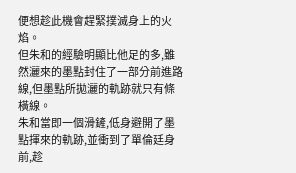便想趁此機會趕緊撲滅身上的火焰。
但朱和的經驗明顯比他足的多,雖然灑來的墨點封住了一部分前進路線,但墨點所拋灑的軌跡就只有條橫線。
朱和當即一個滑鏟,低身避開了墨點揮來的軌跡,並衝到了單倫廷身前,趁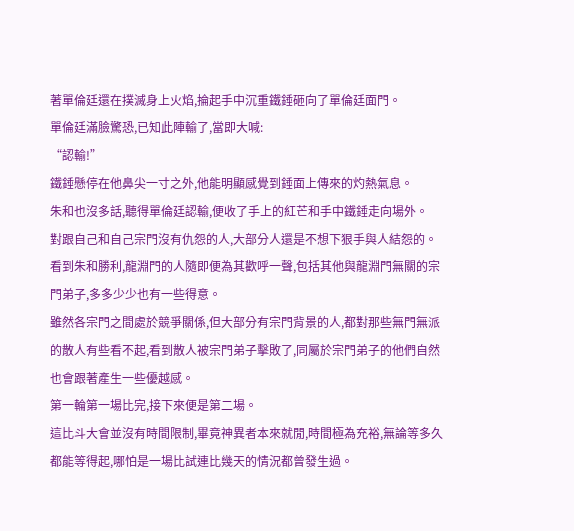著單倫廷還在撲滅身上火焰,掄起手中沉重鐵錘砸向了單倫廷面門。
單倫廷滿臉驚恐,已知此陣輸了,當即大喊:
“認輸!”
鐵錘懸停在他鼻尖一寸之外,他能明顯感覺到錘面上傳來的灼熱氣息。
朱和也沒多話,聽得單倫廷認輸,便收了手上的紅芒和手中鐵錘走向場外。
對跟自己和自己宗門沒有仇怨的人,大部分人還是不想下狠手與人結怨的。
看到朱和勝利,龍淵門的人隨即便為其歡呼一聲,包括其他與龍淵門無關的宗門弟子,多多少少也有一些得意。
雖然各宗門之間處於競爭關係,但大部分有宗門背景的人,都對那些無門無派的散人有些看不起,看到散人被宗門弟子擊敗了,同屬於宗門弟子的他們自然也會跟著產生一些優越感。
第一輪第一場比完,接下來便是第二場。
這比斗大會並沒有時間限制,畢竟神異者本來就閒,時間極為充裕,無論等多久都能等得起,哪怕是一場比試連比幾天的情況都曾發生過。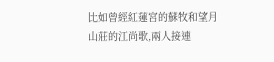比如曾經紅蓮宮的蘇牧和望月山莊的江尚歌,兩人接連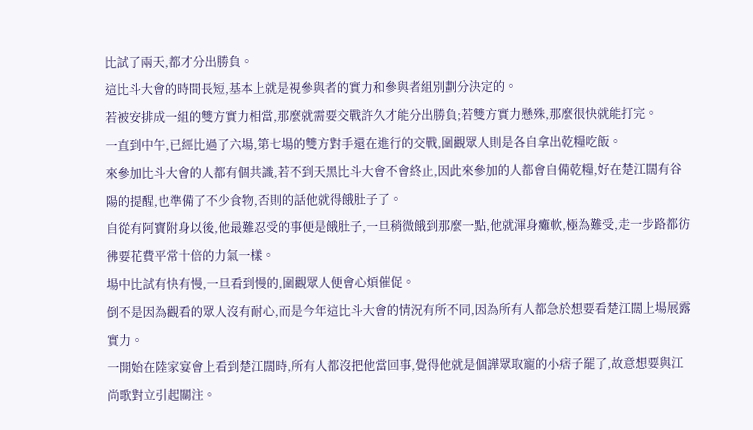比試了兩天,都才分出勝負。
這比斗大會的時間長短,基本上就是視參與者的實力和參與者組別劃分決定的。
若被安排成一組的雙方實力相當,那麼就需要交戰許久才能分出勝負;若雙方實力懸殊,那麼很快就能打完。
一直到中午,已經比過了六場,第七場的雙方對手還在進行的交戰,圍觀眾人則是各自拿出乾糧吃飯。
來參加比斗大會的人都有個共識,若不到天黑比斗大會不會終止,因此來參加的人都會自備乾糧,好在楚江闊有谷陽的提醒,也準備了不少食物,否則的話他就得餓肚子了。
自從有阿寶附身以後,他最難忍受的事便是餓肚子,一旦稍微餓到那麼一點,他就渾身癱軟,極為難受,走一步路都彷彿要花費平常十倍的力氣一樣。
場中比試有快有慢,一旦看到慢的,圍觀眾人便會心煩催促。
倒不是因為觀看的眾人沒有耐心,而是今年這比斗大會的情況有所不同,因為所有人都急於想要看楚江闊上場展露實力。
一開始在陸家宴會上看到楚江闊時,所有人都沒把他當回事,覺得他就是個譁眾取寵的小痞子罷了,故意想要與江尚歌對立引起關注。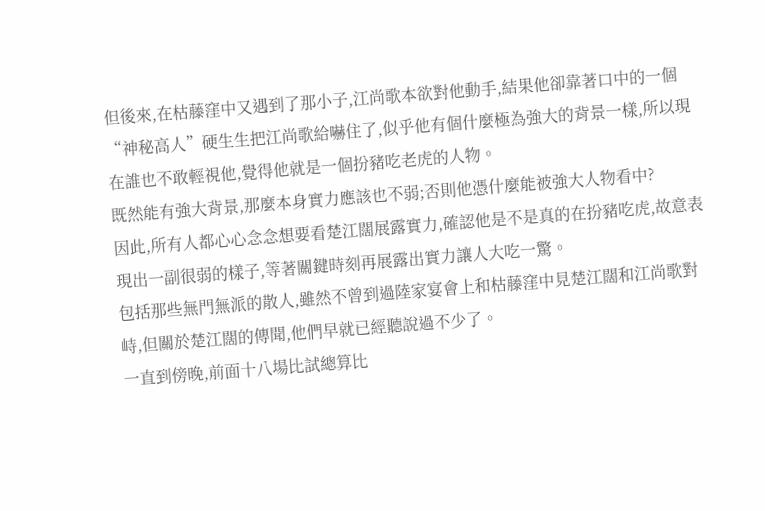但後來,在枯藤窪中又遇到了那小子,江尚歌本欲對他動手,結果他卻靠著口中的一個“神秘高人”硬生生把江尚歌給嚇住了,似乎他有個什麼極為強大的背景一樣,所以現在誰也不敢輕視他,覺得他就是一個扮豬吃老虎的人物。
既然能有強大背景,那麼本身實力應該也不弱;否則他憑什麼能被強大人物看中?
因此,所有人都心心念念想要看楚江闊展露實力,確認他是不是真的在扮豬吃虎,故意表現出一副很弱的樣子,等著關鍵時刻再展露出實力讓人大吃一驚。
包括那些無門無派的散人,雖然不曾到過陸家宴會上和枯藤窪中見楚江闊和江尚歌對峙,但關於楚江闊的傳聞,他們早就已經聽說過不少了。
一直到傍晚,前面十八場比試總算比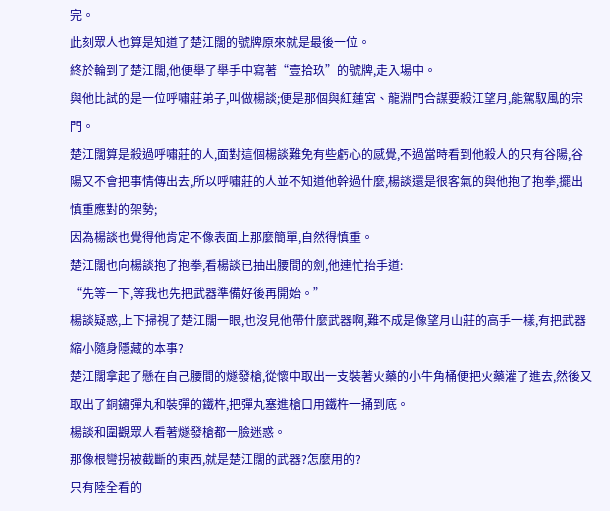完。
此刻眾人也算是知道了楚江闊的號牌原來就是最後一位。
終於輪到了楚江闊,他便舉了舉手中寫著“壹拾玖”的號牌,走入場中。
與他比試的是一位呼嘯莊弟子,叫做楊談;便是那個與紅蓮宮、龍淵門合謀要殺江望月,能駕馭風的宗門。
楚江闊算是殺過呼嘯莊的人,面對這個楊談難免有些虧心的感覺,不過當時看到他殺人的只有谷陽,谷陽又不會把事情傳出去,所以呼嘯莊的人並不知道他幹過什麼,楊談還是很客氣的與他抱了抱拳,擺出慎重應對的架勢;
因為楊談也覺得他肯定不像表面上那麼簡單,自然得慎重。
楚江闊也向楊談抱了抱拳,看楊談已抽出腰間的劍,他連忙抬手道:
“先等一下,等我也先把武器準備好後再開始。”
楊談疑惑,上下掃視了楚江闊一眼,也沒見他帶什麼武器啊,難不成是像望月山莊的高手一樣,有把武器縮小隨身隱藏的本事?
楚江闊拿起了懸在自己腰間的燧發槍,從懷中取出一支裝著火藥的小牛角桶便把火藥灌了進去,然後又取出了銅鏽彈丸和裝彈的鐵杵,把彈丸塞進槍口用鐵杵一捅到底。
楊談和圍觀眾人看著燧發槍都一臉迷惑。
那像根彎拐被截斷的東西,就是楚江闊的武器?怎麼用的?
只有陸全看的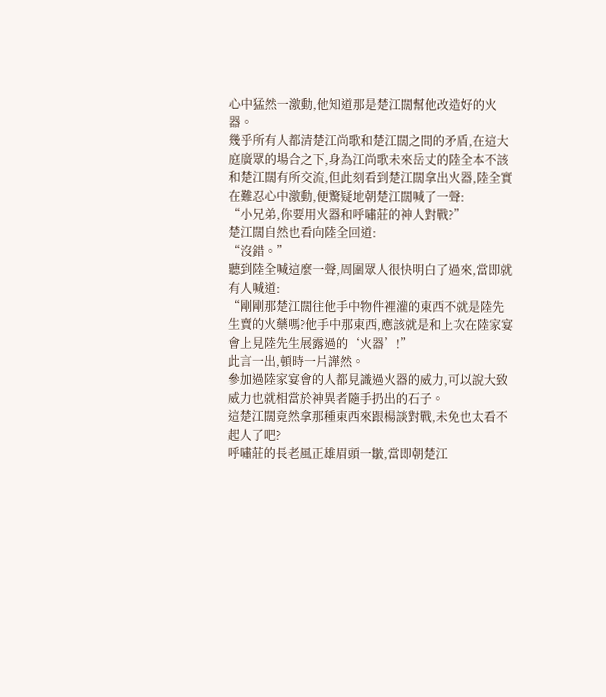心中猛然一激動,他知道那是楚江闊幫他改造好的火器。
幾乎所有人都清楚江尚歌和楚江闊之間的矛盾,在這大庭廣眾的場合之下,身為江尚歌未來岳丈的陸全本不該和楚江闊有所交流,但此刻看到楚江闊拿出火器,陸全實在難忍心中激動,便驚疑地朝楚江闊喊了一聲:
“小兄弟,你要用火器和呼嘯莊的神人對戰?”
楚江闊自然也看向陸全回道:
“沒錯。”
聽到陸全喊這麼一聲,周圍眾人很快明白了過來,當即就有人喊道:
“剛剛那楚江闊往他手中物件裡灌的東西不就是陸先生賣的火藥嗎?他手中那東西,應該就是和上次在陸家宴會上見陸先生展露過的‘火器’!”
此言一出,頓時一片譁然。
參加過陸家宴會的人都見識過火器的威力,可以說大致威力也就相當於神異者隨手扔出的石子。
這楚江闊竟然拿那種東西來跟楊談對戰,未免也太看不起人了吧?
呼嘯莊的長老風正雄眉頭一皺,當即朝楚江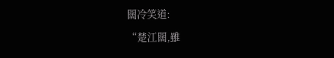闊冷笑道:
“楚江闊,雖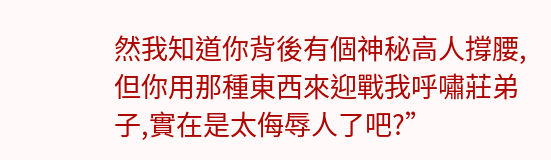然我知道你背後有個神秘高人撐腰,但你用那種東西來迎戰我呼嘯莊弟子,實在是太侮辱人了吧?”